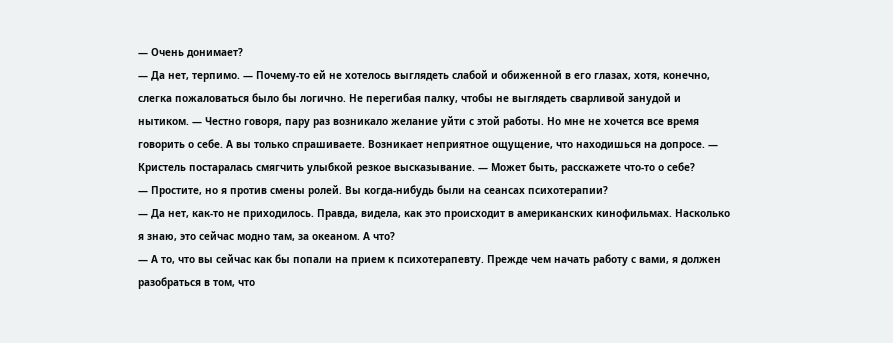— Очень донимает?
— Да нет, терпимо. — Почему-то ей не хотелось выглядеть слабой и обиженной в его глазах, хотя, конечно, слегка пожаловаться было бы логично. Не перегибая палку, чтобы не выглядеть сварливой занудой и нытиком. — Честно говоря, пару раз возникало желание уйти с этой работы. Но мне не хочется все время говорить о себе. А вы только спрашиваете. Возникает неприятное ощущение, что находишься на допросе. — Кристель постаралась смягчить улыбкой резкое высказывание. — Может быть, расскажете что-то о себе?
— Простите, но я против смены ролей. Вы когда-нибудь были на сеансах психотерапии?
— Да нет, как-то не приходилось. Правда, видела, как это происходит в американских кинофильмах. Насколько я знаю, это сейчас модно там, за океаном. А что?
— А то, что вы сейчас как бы попали на прием к психотерапевту. Прежде чем начать работу с вами, я должен разобраться в том, что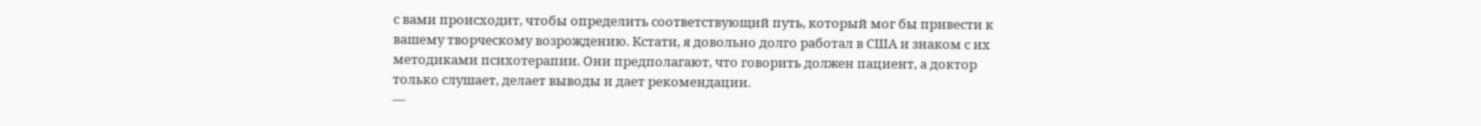с вами происходит, чтобы определить соответствующий путь, который мог бы привести к вашему творческому возрождению. Кстати, я довольно долго работал в США и знаком с их методиками психотерапии. Они предполагают, что говорить должен пациент, а доктор только слушает, делает выводы и дает рекомендации.
—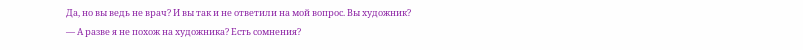Да, но вы ведь не врач? И вы так и не ответили на мой вопрос. Вы художник?
— А разве я не похож на художника? Есть сомнения?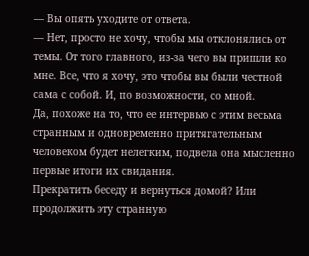— Вы опять уходите от ответа.
— Нет, просто не хочу, чтобы мы отклонялись от темы. От того главного, из-за чего вы пришли ко мне. Все, что я хочу, это чтобы вы были честной сама с собой. И, по возможности, со мной.
Да, похоже на то, что ее интервью с этим весьма странным и одновременно притягательным человеком будет нелегким, подвела она мысленно первые итоги их свидания.
Прекратить беседу и вернуться домой? Или продолжить эту странную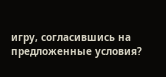игру, согласившись на предложенные условия?